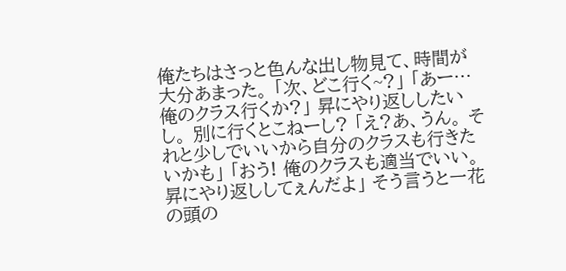俺たちはさっと色んな出し物見て、時間が大分あまった。 「次、どこ行く~?」 「あー…俺のクラス行くか?」 昇にやり返ししたいし。 別に行くとこねーし? 「え?あ、うん。 それと少しでいいから自分のクラスも行きたいかも」 「おう! 俺のクラスも適当でいい。 昇にやり返ししてぇんだよ」 そう言うと一花の頭の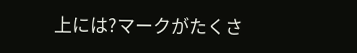上には?マークがたくさ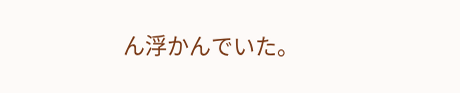ん浮かんでいた。